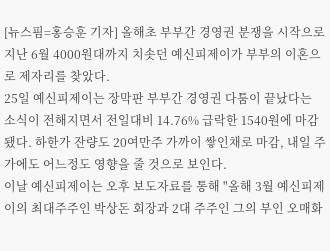[뉴스핌=홍승훈 기자] 올해초 부부간 경영권 분쟁을 시작으로 지난 6월 4000원대까지 치솟던 예신피제이가 부부의 이혼으로 제자리를 찾았다.
25일 예신피제이는 장막판 부부간 경영권 다툼이 끝났다는 소식이 전해지면서 전일대비 14.76% 급락한 1540원에 마감됐다. 하한가 잔량도 20여만주 가까이 쌓인채로 마감, 내일 주가에도 어느정도 영향을 줄 것으로 보인다.
이날 예신피제이는 오후 보도자료를 통해 "올해 3월 예신피제이의 최대주주인 박상돈 회장과 2대 주주인 그의 부인 오매화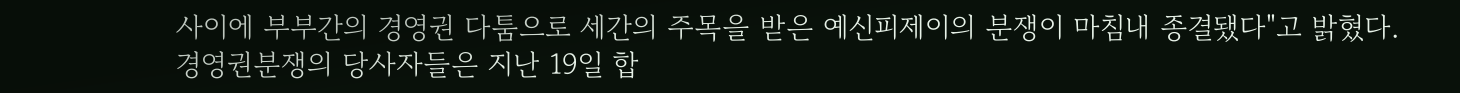사이에 부부간의 경영권 다툼으로 세간의 주목을 받은 예신피제이의 분쟁이 마침내 종결됐다"고 밝혔다.
경영권분쟁의 당사자들은 지난 19일 합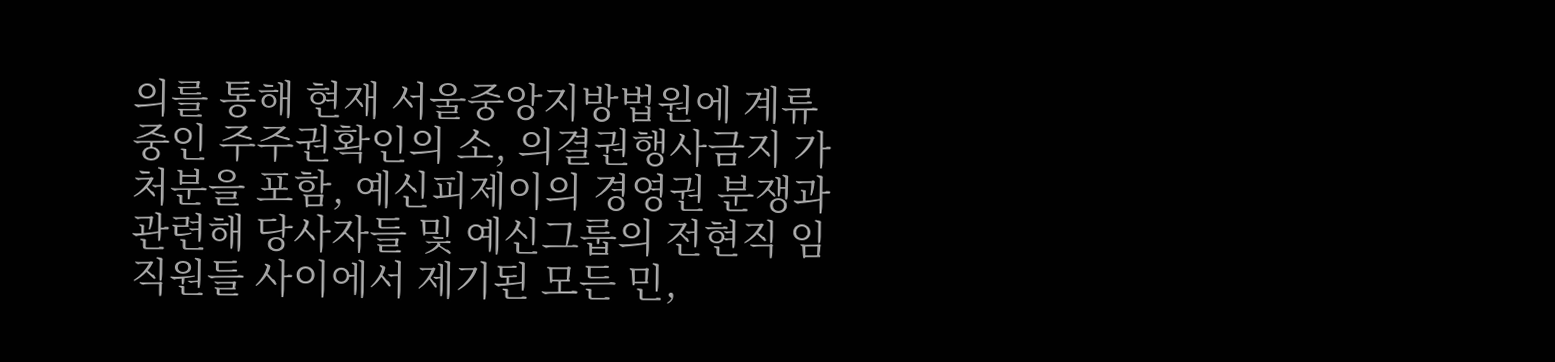의를 통해 현재 서울중앙지방법원에 계류중인 주주권확인의 소, 의결권행사금지 가처분을 포함, 예신피제이의 경영권 분쟁과 관련해 당사자들 및 예신그룹의 전현직 임직원들 사이에서 제기된 모든 민,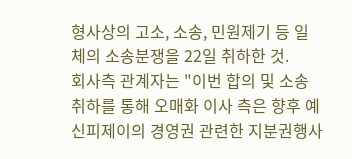형사상의 고소, 소송, 민원제기 등 일체의 소송분쟁을 22일 취하한 것.
회사측 관계자는 "이번 합의 및 소송 취하를 통해 오매화 이사 측은 향후 예신피제이의 경영권 관련한 지분권행사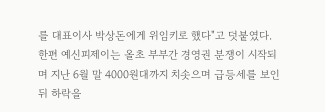를 대표이사 박상돈에게 위임키로 했다"고 덧붙였다.
한편 예신피제이는 올초 부부간 경영권 분쟁이 시작되며 지난 6월 말 4000원대까지 치솟으며 급등세를 보인뒤 하락을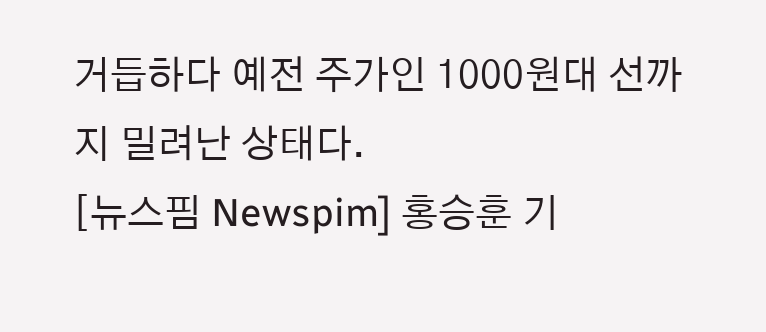거듭하다 예전 주가인 1000원대 선까지 밀려난 상태다.
[뉴스핌 Newspim] 홍승훈 기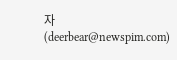자 (deerbear@newspim.com)